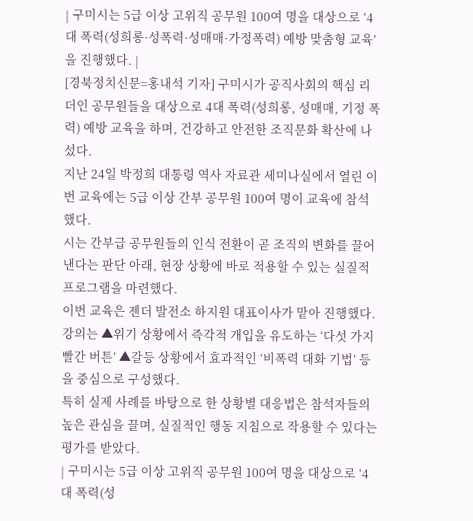| 구미시는 5급 이상 고위직 공무원 100여 명을 대상으로 ‘4대 폭력(성희롱·성폭력·성매매·가정폭력) 예방 맞춤형 교육’을 진행했다. |
[경북정치신문=홍내석 기자] 구미시가 공직사회의 핵심 리더인 공무원들을 대상으로 4대 폭력(성희롱, 성매매, 기정 폭력) 예방 교육을 하며, 건강하고 안전한 조직문화 확산에 나섰다.
지난 24일 박정희 대통령 역사 자료관 세미나실에서 열린 이번 교육에는 5급 이상 간부 공무원 100여 명이 교육에 참석했다.
시는 간부급 공무원들의 인식 전환이 곧 조직의 변화를 끌어낸다는 판단 아래, 현장 상황에 바로 적용할 수 있는 실질적 프로그램을 마련했다.
이번 교육은 젠더 발전소 하지원 대표이사가 맡아 진행했다. 강의는 ▲위기 상황에서 즉각적 개입을 유도하는 ‘다섯 가지 빨간 버튼’ ▲갈등 상황에서 효과적인 ‘비폭력 대화 기법’ 등을 중심으로 구성했다.
특히 실제 사례를 바탕으로 한 상황별 대응법은 참석자들의 높은 관심을 끌며, 실질적인 행동 지침으로 작용할 수 있다는 평가를 받았다.
| 구미시는 5급 이상 고위직 공무원 100여 명을 대상으로 ‘4대 폭력(성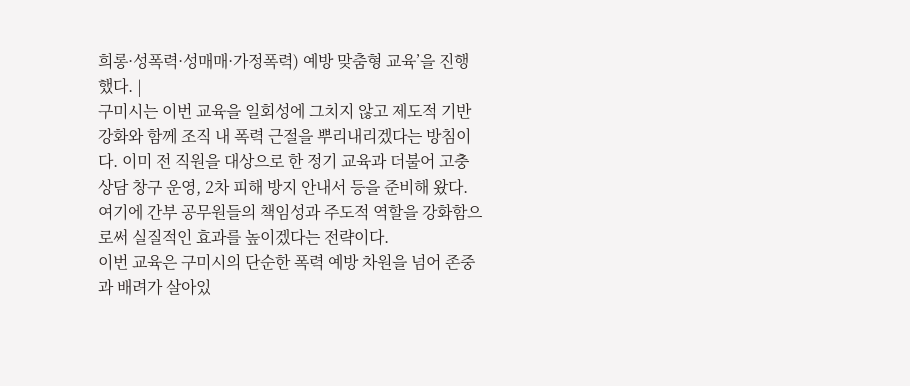희롱·성폭력·성매매·가정폭력) 예방 맞춤형 교육’을 진행했다. |
구미시는 이번 교육을 일회성에 그치지 않고 제도적 기반 강화와 함께 조직 내 폭력 근절을 뿌리내리겠다는 방침이다. 이미 전 직원을 대상으로 한 정기 교육과 더불어 고충 상담 창구 운영, 2차 피해 방지 안내서 등을 준비해 왔다. 여기에 간부 공무원들의 책임성과 주도적 역할을 강화함으로써 실질적인 효과를 높이겠다는 전략이다.
이번 교육은 구미시의 단순한 폭력 예방 차원을 넘어 존중과 배려가 살아있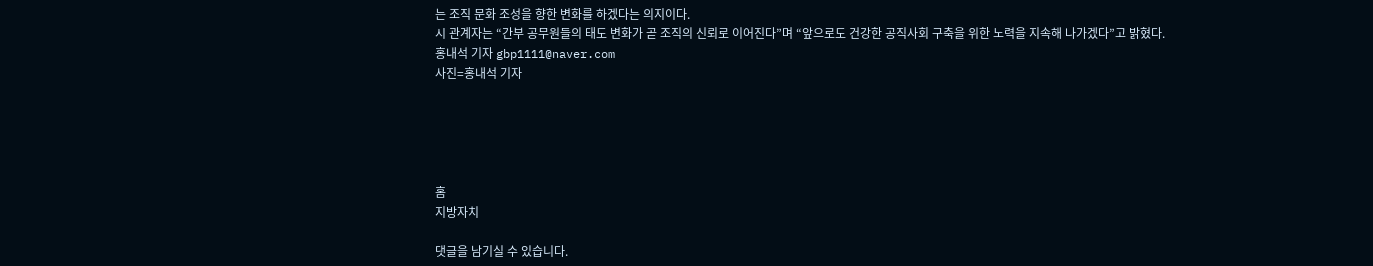는 조직 문화 조성을 향한 변화를 하겠다는 의지이다.
시 관계자는 “간부 공무원들의 태도 변화가 곧 조직의 신뢰로 이어진다”며 “앞으로도 건강한 공직사회 구축을 위한 노력을 지속해 나가겠다”고 밝혔다.
홍내석 기자 gbp1111@naver.com
사진=홍내석 기자





홈
지방자치

댓글을 남기실 수 있습니다.